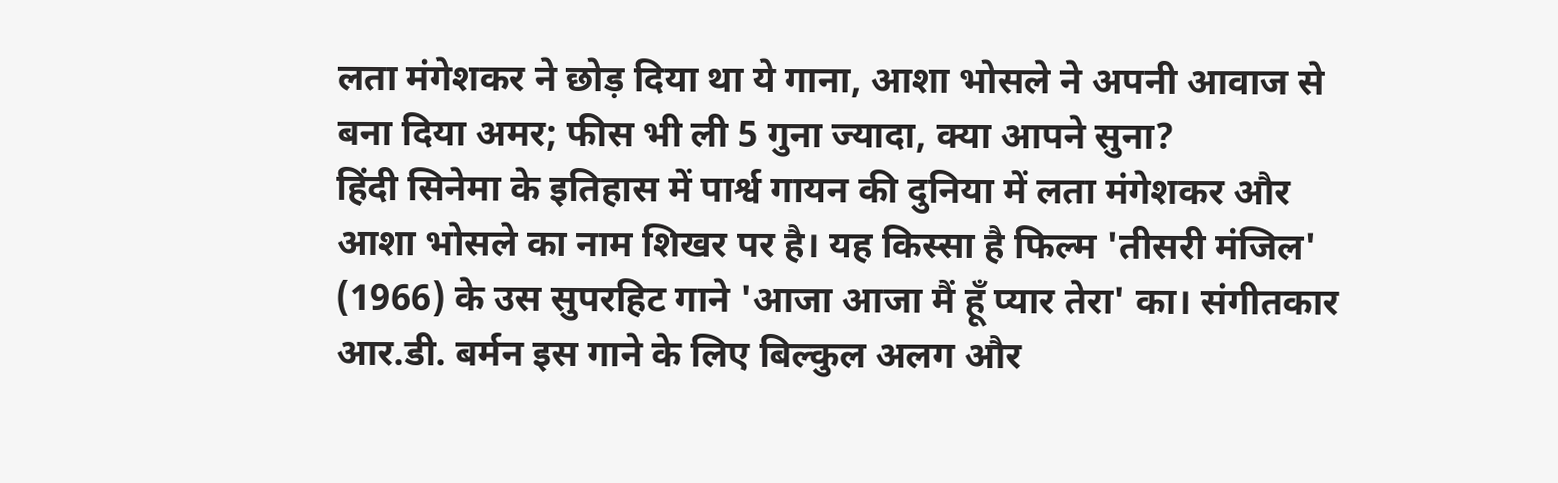लता मंगेशकर ने छोड़ दिया था ये गाना, आशा भोसले ने अपनी आवाज से बना दिया अमर; फीस भी ली 5 गुना ज्यादा, क्या आपने सुना?
हिंदी सिनेमा के इतिहास में पार्श्व गायन की दुनिया में लता मंगेशकर और आशा भोसले का नाम शिखर पर है। यह किस्सा है फिल्म 'तीसरी मंजिल' (1966) के उस सुपरहिट गाने 'आजा आजा मैं हूँ प्यार तेरा' का। संगीतकार आर.डी. बर्मन इस गाने के लिए बिल्कुल अलग और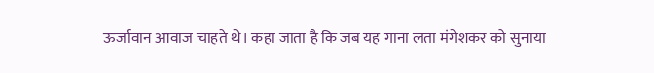ऊर्जावान आवाज चाहते थे। कहा जाता है कि जब यह गाना लता मंगेशकर को सुनाया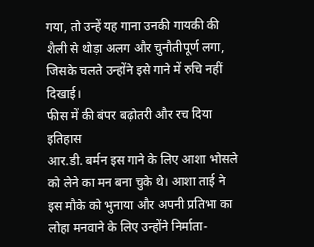गया, तो उन्हें यह गाना उनकी गायकी की शैली से थोड़ा अलग और चुनौतीपूर्ण लगा, जिसके चलते उन्होंने इसे गाने में रुचि नहीं दिखाई।
फीस में की बंपर बढ़ोतरी और रच दिया इतिहास
आर.डी. बर्मन इस गाने के लिए आशा भोसले को लेने का मन बना चुके थे। आशा ताई ने इस मौके को भुनाया और अपनी प्रतिभा का लोहा मनवाने के लिए उन्होंने निर्माता-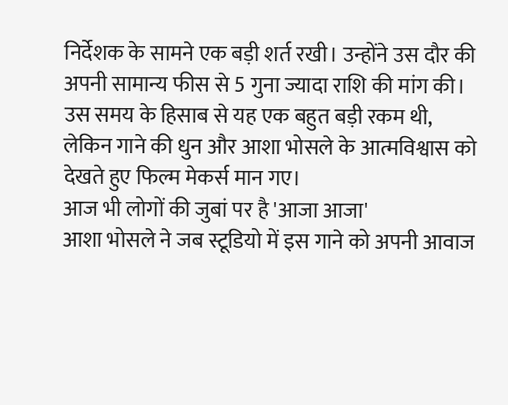निर्देशक के सामने एक बड़ी शर्त रखी। उन्होंने उस दौर की अपनी सामान्य फीस से 5 गुना ज्यादा राशि की मांग की। उस समय के हिसाब से यह एक बहुत बड़ी रकम थी, लेकिन गाने की धुन और आशा भोसले के आत्मविश्वास को देखते हुए फिल्म मेकर्स मान गए।
आज भी लोगों की जुबां पर है 'आजा आजा'
आशा भोसले ने जब स्टूडियो में इस गाने को अपनी आवाज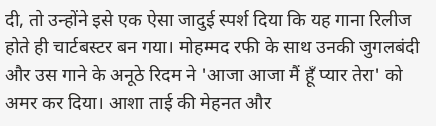दी, तो उन्होंने इसे एक ऐसा जादुई स्पर्श दिया कि यह गाना रिलीज होते ही चार्टबस्टर बन गया। मोहम्मद रफी के साथ उनकी जुगलबंदी और उस गाने के अनूठे रिदम ने 'आजा आजा मैं हूँ प्यार तेरा' को अमर कर दिया। आशा ताई की मेहनत और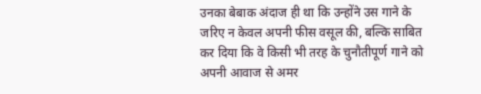उनका बेबाक अंदाज ही था कि उन्होंने उस गाने के जरिए न केवल अपनी फीस वसूल की, बल्कि साबित कर दिया कि वे किसी भी तरह के चुनौतीपूर्ण गाने को अपनी आवाज से अमर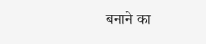बनाने का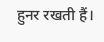हुनर रखती हैं।